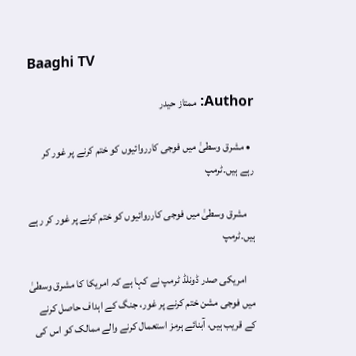Baaghi TV

Author: ممتاز حیدر

  • مشرق وسطیٰ میں فوجی کارروائیوں کو ختم کرنے پر غور کر رہے ہیں۔ٹرمپ

    مشرق وسطیٰ میں فوجی کارروائیوں کو ختم کرنے پر غور کر رہے ہیں۔ٹرمپ

    امریکی صدر ڈونلڈ ٹرمپ نے کہا ہے کہ امریکا کا مشرق وسطیٰ میں فوجی مشن ختم کرنے پر غور، جنگ کے اہداف حاصل کرنے کے قریب ہیں، آبنائے ہرمز استعمال کرنے والے ممالک کو اس کی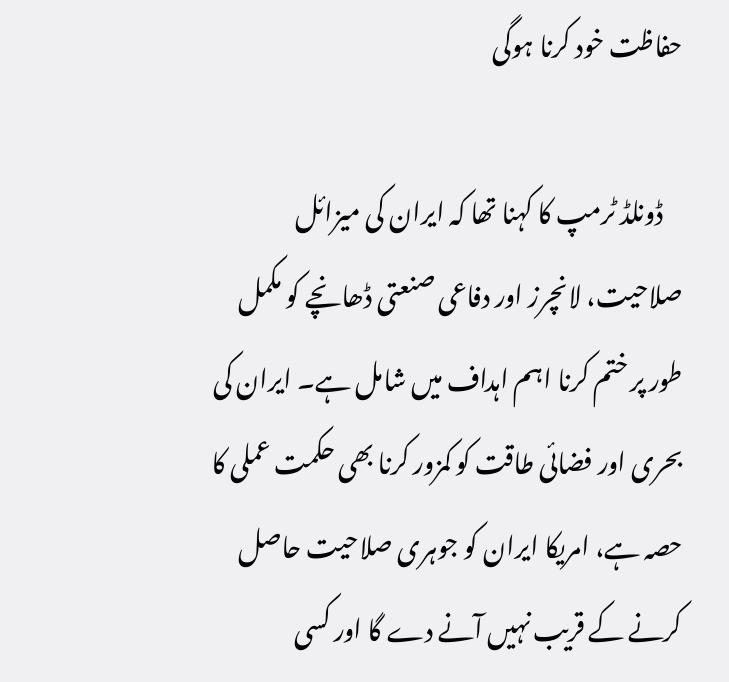حفاظت خود کرنا ہوگی

    ڈونلڈ ٹرمپ کا کہنا تھا کہ ایران کی میزائل صلاحیت، لانچرز اور دفاعی صنعتی ڈھانچے کو مکمل طور پر ختم کرنا اہم اہداف میں شامل ہے۔ ایران کی بحری اور فضائی طاقت کو کمزور کرنا بھی حکمت عملی کا حصہ ہے، امریکا ایران کو جوہری صلاحیت حاصل کرنے کے قریب نہیں آنے دے گا اور کسی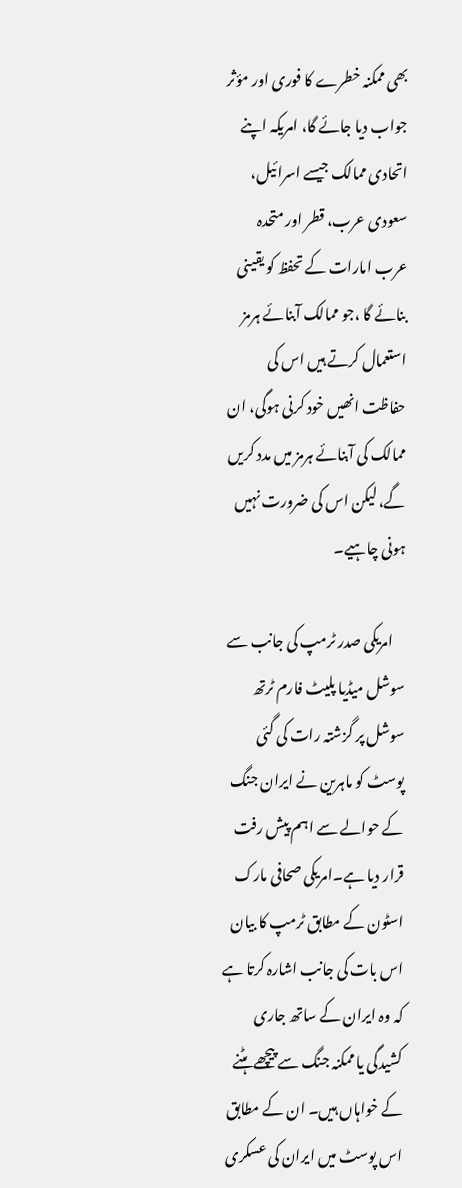بھی ممکنہ خطرے کا فوری اور مؤثر جواب دیا جائے گا، امریکہ اپنے اتحادی ممالک جیسے اسرائیل، سعودی عرب، قطر اور متحدہ عرب امارات کے تحفظ کو یقینی بنائے گا ،جو ممالک آبنائے ہرمز استعمال کرتے ہیں اس کی حفاظت انھیں خود کرنی ہوگی، ان ممالک کی آبنائے ہرمز میں مدد کریں گے، لیکن اس کی ضرورت نہیں ہونی چاہیے۔

    امریکی صدر ٹرمپ کی جانب سے سوشل میڈیا پلیٹ فارم ٹرتھ سوشل پر گزشتہ رات کی گئی پوسٹ کو ماہرین نے ایران جنگ کے حوالے سے اہم پیش رفت قرار دیا ہے۔امریکی صحافی مارک اسٹون کے مطابق ٹرمپ کا بیان اس بات کی جانب اشارہ کرتا ہے کہ وہ ایران کے ساتھ جاری کشیدگی یا ممکنہ جنگ سے پیچھے ہٹنے کے خواہاں ہیں۔ ان کے مطابق اس پوسٹ میں ایران کی عسکری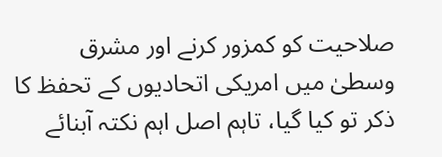صلاحیت کو کمزور کرنے اور مشرق وسطیٰ میں امریکی اتحادیوں کے تحفظ کا ذکر تو کیا گیا، تاہم اصل اہم نکتہ آبنائے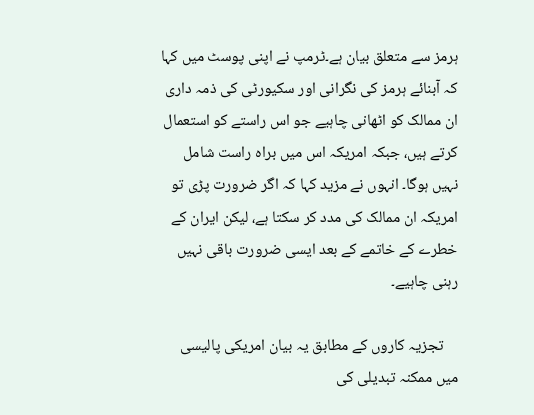ہرمز سے متعلق بیان ہے۔ٹرمپ نے اپنی پوسٹ میں کہا کہ آبنائے ہرمز کی نگرانی اور سکیورٹی کی ذمہ داری ان ممالک کو اٹھانی چاہیے جو اس راستے کو استعمال کرتے ہیں، جبکہ امریکہ اس میں براہ راست شامل نہیں ہوگا۔ انہوں نے مزید کہا کہ اگر ضرورت پڑی تو امریکہ ان ممالک کی مدد کر سکتا ہے، لیکن ایران کے خطرے کے خاتمے کے بعد ایسی ضرورت باقی نہیں رہنی چاہیے۔

    تجزیہ کاروں کے مطابق یہ بیان امریکی پالیسی میں ممکنہ تبدیلی کی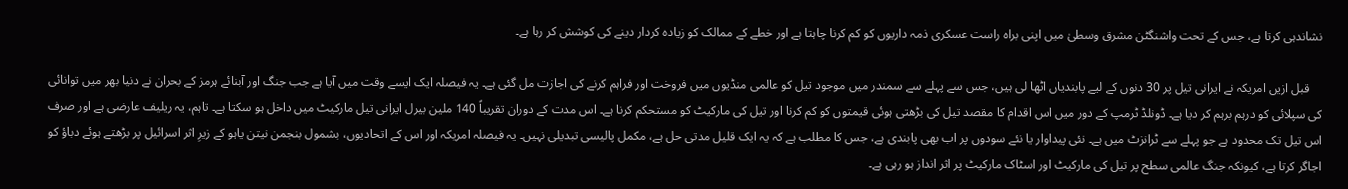نشاندہی کرتا ہے، جس کے تحت واشنگٹن مشرق وسطیٰ میں اپنی براہ راست عسکری ذمہ داریوں کو کم کرنا چاہتا ہے اور خطے کے ممالک کو زیادہ کردار دینے کی کوشش کر رہا ہے۔

    قبل ازیں امریکہ نے ایرانی تیل پر 30 دنوں کے لیے پابندیاں اٹھا لی ہیں، جس سے پہلے سے سمندر میں موجود تیل کو عالمی منڈیوں میں فروخت اور فراہم کرنے کی اجازت مل گئی ہے۔ یہ فیصلہ ایک ایسے وقت میں آیا ہے جب جنگ اور آبنائے ہرمز کے بحران نے دنیا بھر میں توانائی کی سپلائی کو درہم برہم کر دیا ہے۔ ڈونلڈ ٹرمپ کے دور میں اس اقدام کا مقصد تیل کی بڑھتی ہوئی قیمتوں کو کم کرنا اور تیل کی مارکیٹ کو مستحکم کرنا ہے۔ اس مدت کے دوران تقریباً 140 ملین بیرل ایرانی تیل مارکیٹ میں داخل ہو سکتا ہے۔ تاہم، یہ ریلیف عارضی ہے اور صرف اس تیل تک محدود ہے جو پہلے سے ٹرانزٹ میں ہے۔ نئی پیداوار یا نئے سودوں پر اب بھی پابندی ہے، جس کا مطلب ہے کہ یہ ایک قلیل مدتی حل ہے، مکمل پالیسی تبدیلی نہیں۔ یہ فیصلہ امریکہ اور اس کے اتحادیوں، بشمول بنجمن نیتن یاہو کے زیرِ اثر اسرائیل پر بڑھتے ہوئے دباؤ کو اجاگر کرتا ہے، کیونکہ جنگ عالمی سطح پر تیل کی مارکیٹ اور اسٹاک مارکیٹ پر اثر انداز ہو رہی ہے۔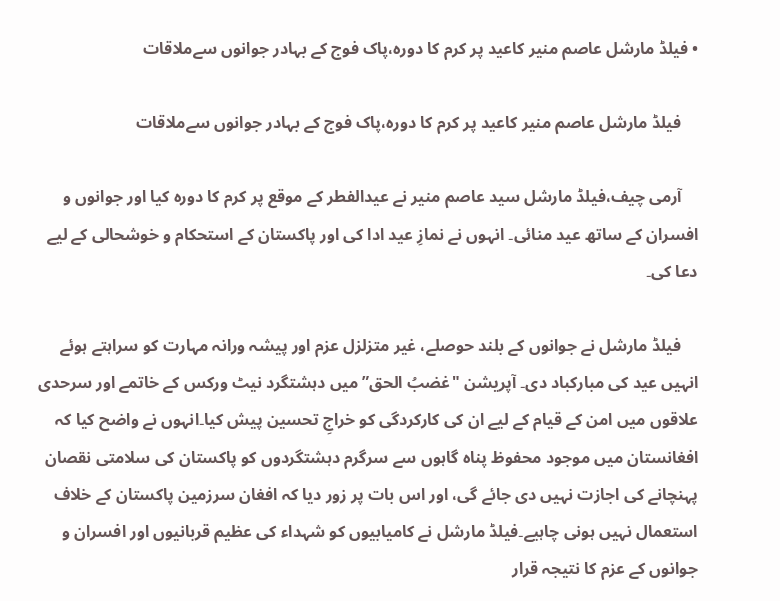• فیلڈ مارشل عاصم منیر کاعید پر کرم کا دورہ،پاک فوج کے بہادر جوانوں سےملاقات

    فیلڈ مارشل عاصم منیر کاعید پر کرم کا دورہ،پاک فوج کے بہادر جوانوں سےملاقات

    آرمی چیف،فیلڈ مارشل سید عاصم منیر نے عیدالفطر کے موقع پر کرم کا دورہ کیا اور جوانوں و افسران کے ساتھ عید منائی۔ انہوں نے نمازِ عید ادا کی اور پاکستان کے استحکام و خوشحالی کے لیے دعا کی۔

    فیلڈ مارشل نے جوانوں کے بلند حوصلے، غیر متزلزل عزم اور پیشہ ورانہ مہارت کو سراہتے ہوئے انہیں عید کی مبارکباد دی۔ آپریشن "غضبُ الحق” میں دہشتگرد نیٹ ورکس کے خاتمے اور سرحدی علاقوں میں امن کے قیام کے لیے ان کی کارکردگی کو خراجِ تحسین پیش کیا۔انہوں نے واضح کیا کہ افغانستان میں موجود محفوظ پناہ گاہوں سے سرگرم دہشتگردوں کو پاکستان کی سلامتی نقصان پہنچانے کی اجازت نہیں دی جائے گی، اور اس بات پر زور دیا کہ افغان سرزمین پاکستان کے خلاف استعمال نہیں ہونی چاہیے۔فیلڈ مارشل نے کامیابیوں کو شہداء کی عظیم قربانیوں اور افسران و جوانوں کے عزم کا نتیجہ قرار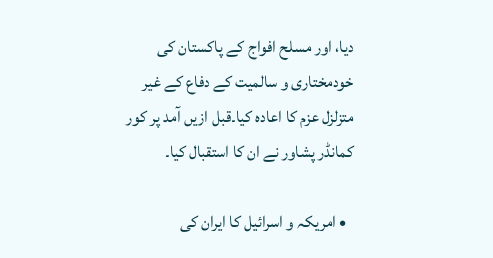دیا، اور مسلح افواج کے پاکستان کی خودمختاری و سالمیت کے دفاع کے غیر متزلزل عزم کا اعادہ کیا۔قبل ازیں آمد پر کور کمانڈر پشاور نے ان کا استقبال کیا۔

  • امریکہ و اسرائیل کا ایران کی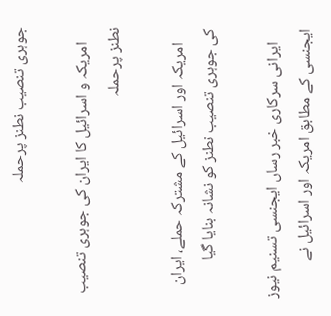جوہری تنصیب نطنز پرحملہ

    امریکہ و اسرائیل کا ایران کی جوہری تنصیب نطنز پرحملہ

    امریکہ اور اسرائیل کے مشترکہ حملے، ایران کی جوہری تنصیب نطنز کو نشانہ بنایا گیا

    ایرانی سرکاری خبر رساں ایجنسی تسنیم نیوز ایجنسی کے مطابق امریکہ اور اسرائیل نے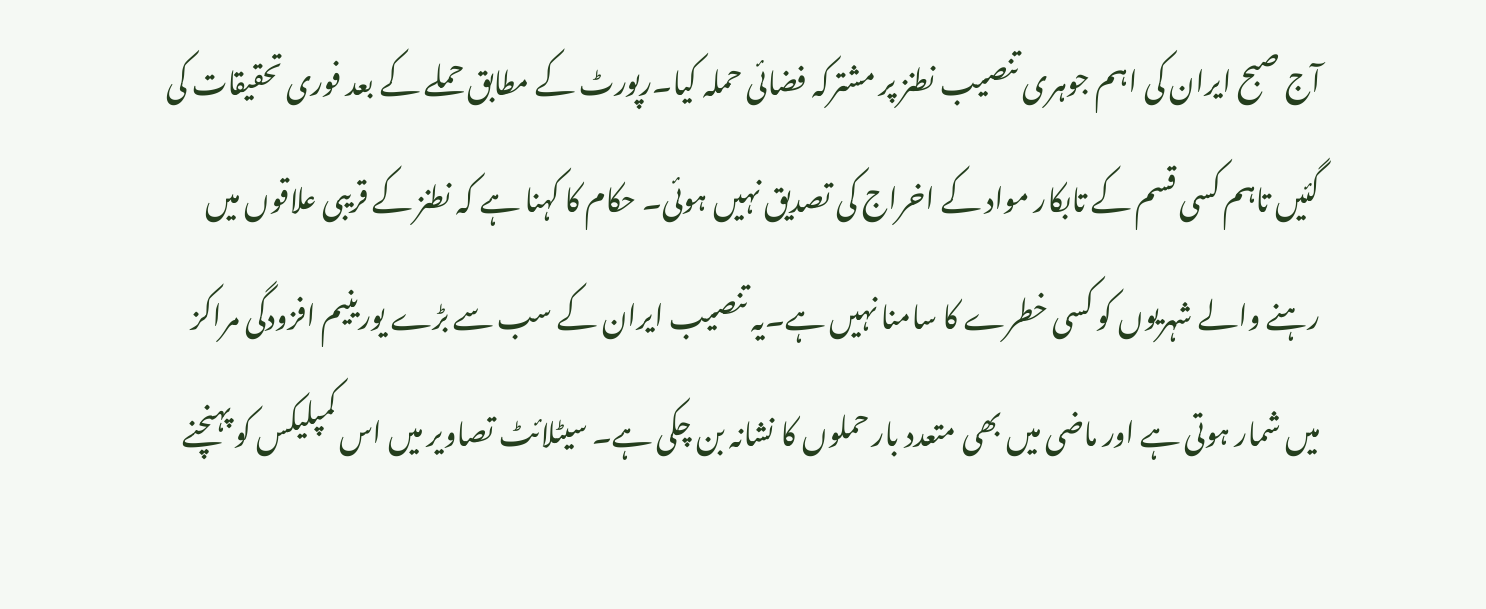آج صبح ایران کی اہم جوہری تنصیب نطنز پر مشترکہ فضائی حملہ کیا۔رپورٹ کے مطابق حملے کے بعد فوری تحقیقات کی گئیں تاہم کسی قسم کے تابکار مواد کے اخراج کی تصدیق نہیں ہوئی۔ حکام کا کہنا ہے کہ نطنز کے قریبی علاقوں میں رہنے والے شہریوں کو کسی خطرے کا سامنا نہیں ہے۔یہ تنصیب ایران کے سب سے بڑے یورینیم افزودگی مراکز میں شمار ہوتی ہے اور ماضی میں بھی متعدد بار حملوں کا نشانہ بن چکی ہے۔ سیٹلائٹ تصاویر میں اس کمپلیکس کو پہنچنے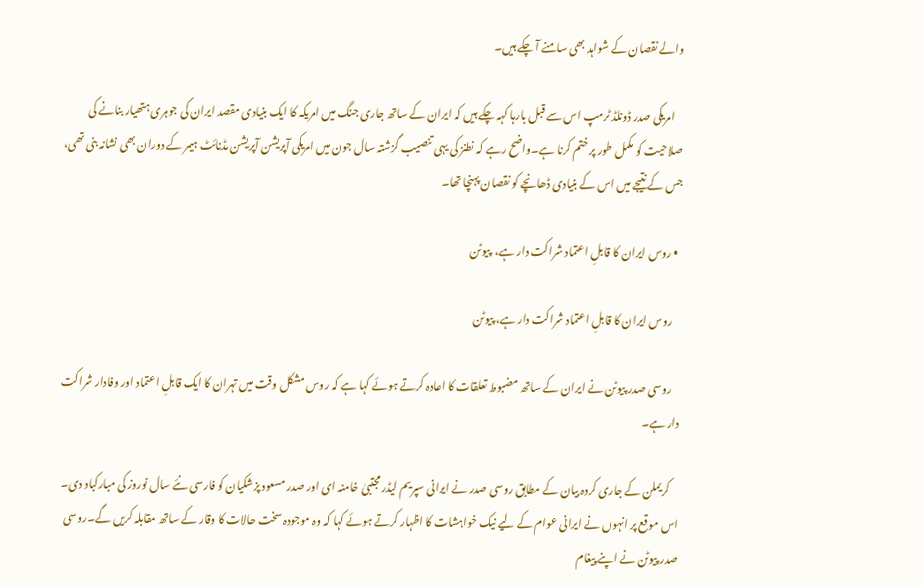والے نقصان کے شواہد بھی سامنے آ چکے ہیں۔

    امریکی صدر ڈونلڈ ٹرمپ اس سے قبل بارہا کہہ چکے ہیں کہ ایران کے ساتھ جاری جنگ میں امریکہ کا ایک بنیادی مقصد ایران کی جوہری ہتھیار بنانے کی صلاحیت کو مکمل طور پر ختم کرنا ہے۔واضح رہے کہ نطنز کی یہی تنصیب گزشتہ سال جون میں امریکی آپریشن آپریشن مڈنائٹ ہیمر کے دوران بھی نشانہ بنی تھی، جس کے نتیجے میں اس کے بنیادی ڈھانچے کو نقصان پہنچا تھا۔

  • روس ایران کا قابلِ اعتماد شراکت دار ہے،  پیوٹن

    روس ایران کا قابلِ اعتماد شراکت دار ہے، پیوٹن

    روسی صدر پیوٹن نے ایران کے ساتھ مضبوط تعلقات کا اعادہ کرتے ہوئے کہا ہے کہ روس مشکل وقت میں تہران کا ایک قابلِ اعتماد اور وفادار شراکت دار ہے۔

    کریملن کے جاری کردہ بیان کے مطابق روسی صدر نے ایرانی سپریم لیڈر مجتبیٰ خامنہ ای اور صدر مسعود پزشکیان کو فارسی نئے سال نوروز کی مبارکباد دی۔ اس موقع پر انہوں نے ایرانی عوام کے لیے نیک خواہشات کا اظہار کرتے ہوئے کہا کہ وہ موجودہ سخت حالات کا وقار کے ساتھ مقابلہ کریں گے۔روسی صدر پیوٹن نے اپنے پیغام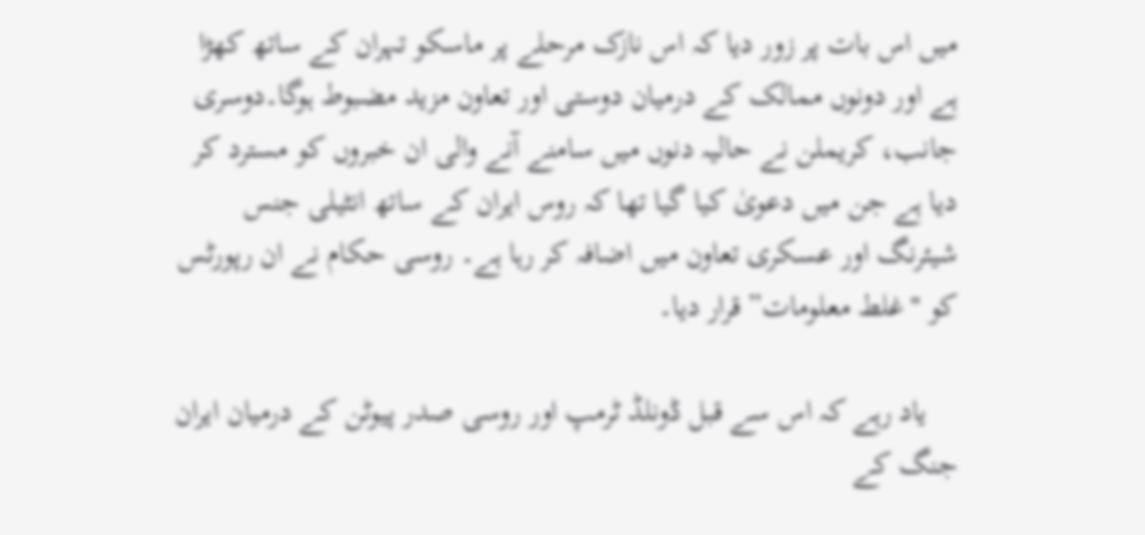میں اس بات پر زور دیا کہ اس نازک مرحلے پر ماسکو تہران کے ساتھ کھڑا ہے اور دونوں ممالک کے درمیان دوستی اور تعاون مزید مضبوط ہوگا۔دوسری جانب، کریملن نے حالیہ دنوں میں سامنے آنے والی ان خبروں کو مسترد کر دیا ہے جن میں دعویٰ کیا گیا تھا کہ روس ایران کے ساتھ انٹیلی جنس شیئرنگ اور عسکری تعاون میں اضافہ کر رہا ہے۔ روسی حکام نے ان رپورٹس کو "غلط معلومات” قرار دیا۔

    یاد رہے کہ اس سے قبل ڈونلڈ ٹرمپ اور روسی صدر پیوٹن کے درمیان ایران جنگ کے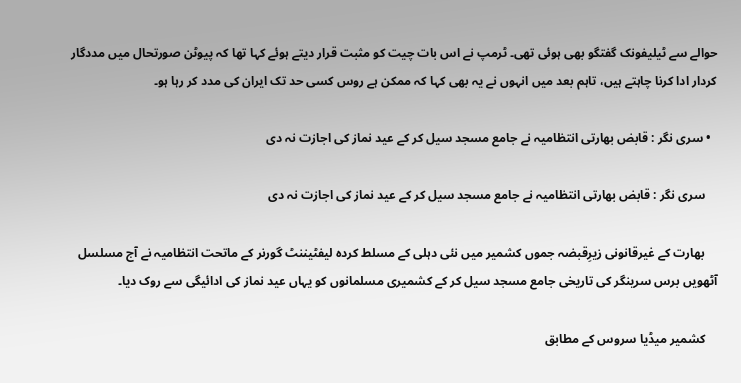حوالے سے ٹیلیفونک گفتگو بھی ہوئی تھی۔ ٹرمپ نے اس بات چیت کو مثبت قرار دیتے ہوئے کہا تھا کہ پیوٹن صورتحال میں مددگار کردار ادا کرنا چاہتے ہیں، تاہم بعد میں انہوں نے یہ بھی کہا کہ ممکن ہے روس کسی حد تک ایران کی مدد کر رہا ہو۔

  • سری نگر : قابض بھارتی انتظامیہ نے جامع مسجد سیل کر کے عید نماز کی اجازت نہ دی

    سری نگر : قابض بھارتی انتظامیہ نے جامع مسجد سیل کر کے عید نماز کی اجازت نہ دی

    بھارت کے غیرقانونی زیرِقبضہ جموں کشمیر میں نئی دہلی کے مسلط کردہ لیفٹیننٹ گورنر کے ماتحت انتظامیہ نے آج مسلسل آٹھویں برس سرینگر کی تاریخی جامع مسجد سیل کر کے کشمیری مسلمانوں کو یہاں عید نماز کی ادائیگی سے روک دیا۔

    کشمیر میڈیا سروس کے مطابق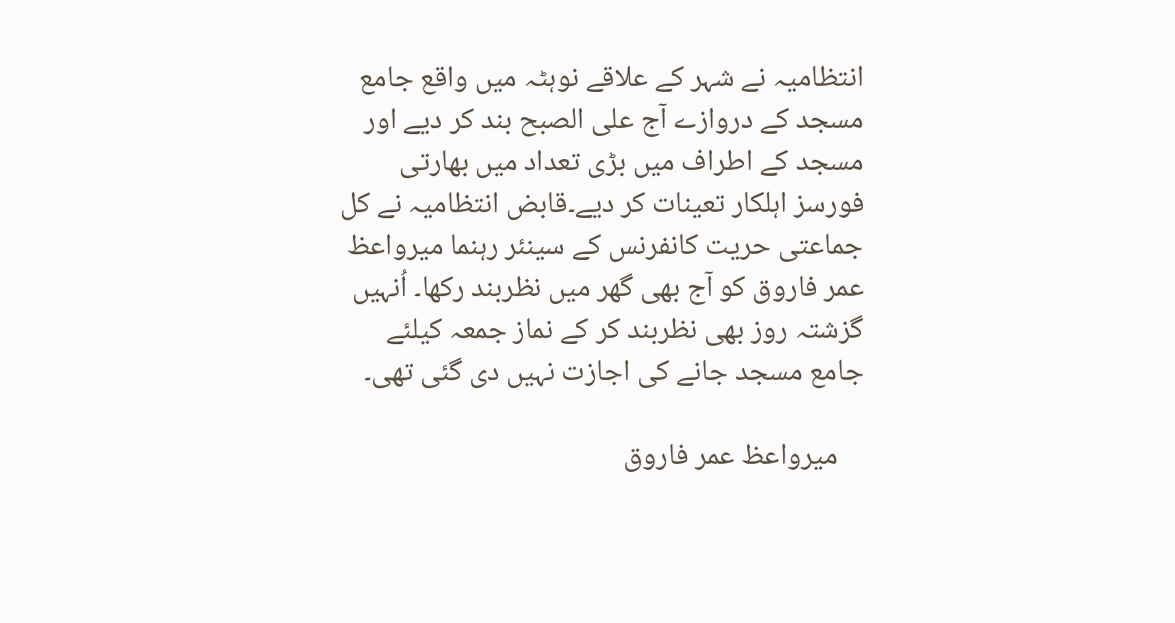انتظامیہ نے شہر کے علاقے نوہٹہ میں واقع جامع مسجد کے دروازے آج علی الصبح بند کر دیے اور مسجد کے اطراف میں بڑی تعداد میں بھارتی فورسز اہلکار تعینات کر دیے۔قابض انتظامیہ نے کل جماعتی حریت کانفرنس کے سینئر رہنما میرواعظ عمر فاروق کو آج بھی گھر میں نظربند رکھا۔ اُنہیں گزشتہ روز بھی نظربند کر کے نماز جمعہ کیلئے جامع مسجد جانے کی اجازت نہیں دی گئی تھی۔

    میرواعظ عمر فاروق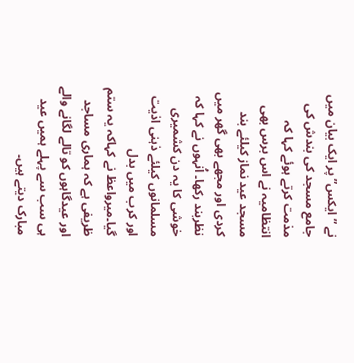نے ”ایکس” پر ایک بیان میں جامع مسجد کی بندش کی مذمت کرتے ہوئے کہا کہ انتظامیہ نے اس برس بھی مسجد عید نماز کیلئے بند کردی اور مجھے بھی گھر میں نظربند رکھا۔ اُنہوں نے کہا کہ خوشی کا یہ دن کشمیری مسلمانوں کیلئے ذہنی اذیت اور کرب میں بدل گیا۔میرواعظ نے کہاکہ یہ ستم ظریفی ہے کہ ہماری مساجد اور عیدگاہوں کو تالے لگانے والے ہی سب سے پہلے ہمیں عید مبارک دیتے ہیں۔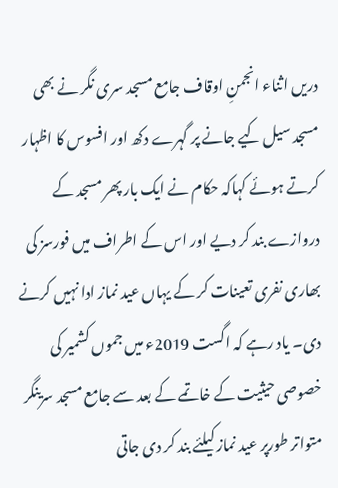دریں اثناء انجمنِ اوقاف جامع مسجد سری نگر نے بھی مسجد سیل کیے جانے پر گہرے دکھ اور افسوس کا اظہار کرتے ہوئے کہاکہ حکام نے ایک بار پھر مسجد کے دروازے بند کر دیے اور اس کے اطراف میں فورسز کی بھاری نفری تعینات کر کے یہاں عید نماز ادا نہیں کرنے دی۔ یاد رہے کہ اگست 2019ء میں جموں کشمیر کی خصوصی حیثیت کے خاتمے کے بعد سے جامع مسجد سرینگر متواتر طورپر عید نماز کیلئے بند کر دی جاتی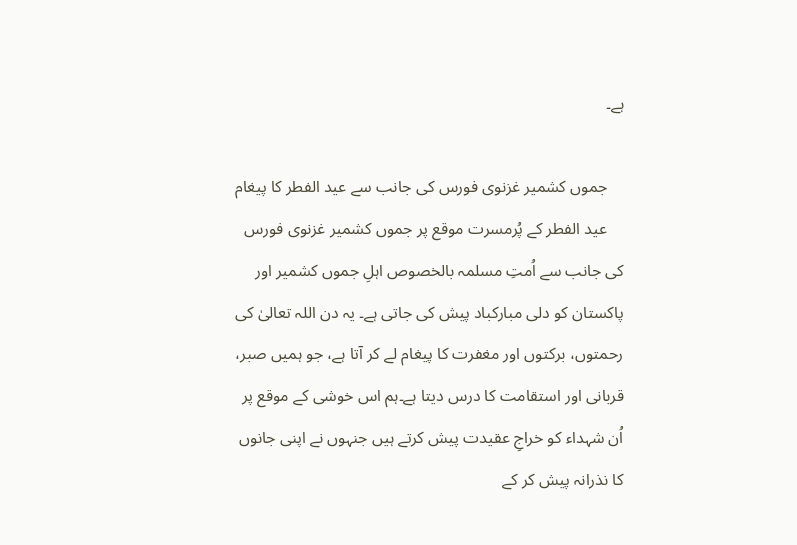ہے۔

    جموں کشمیر غزنوی فورس کی جانب سے عید الفطر کا پیغام
    عید الفطر کے پُرمسرت موقع پر جموں کشمیر غزنوی فورس کی جانب سے اُمتِ مسلمہ بالخصوص اہلِ جموں کشمیر اور پاکستان کو دلی مبارکباد پیش کی جاتی ہے۔ یہ دن اللہ تعالیٰ کی رحمتوں، برکتوں اور مغفرت کا پیغام لے کر آتا ہے، جو ہمیں صبر، قربانی اور استقامت کا درس دیتا ہے۔ہم اس خوشی کے موقع پر اُن شہداء کو خراجِ عقیدت پیش کرتے ہیں جنہوں نے اپنی جانوں کا نذرانہ پیش کر کے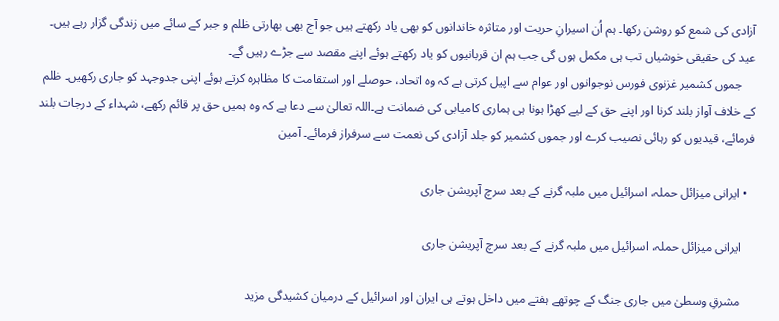آزادی کی شمع کو روشن رکھا۔ ہم اُن اسیرانِ حریت اور متاثرہ خاندانوں کو بھی یاد رکھتے ہیں جو آج بھی بھارتی ظلم و جبر کے سائے میں زندگی گزار رہے ہیں۔ عید کی حقیقی خوشیاں تب ہی مکمل ہوں گی جب ہم ان قربانیوں کو یاد رکھتے ہوئے اپنے مقصد سے جڑے رہیں گے۔
    جموں کشمیر غزنوی فورس نوجوانوں اور عوام سے اپیل کرتی ہے کہ وہ اتحاد، حوصلے اور استقامت کا مظاہرہ کرتے ہوئے اپنی جدوجہد کو جاری رکھیں۔ ظلم کے خلاف آواز بلند کرنا اور اپنے حق کے لیے کھڑا ہونا ہی ہماری کامیابی کی ضمانت ہے۔اللہ تعالیٰ سے دعا ہے کہ وہ ہمیں حق پر قائم رکھے، شہداء کے درجات بلند فرمائے، قیدیوں کو رہائی نصیب کرے اور جموں کشمیر کو جلد آزادی کی نعمت سے سرفراز فرمائے۔ آمین

  • ایرانی میزائل حملہ، اسرائیل میں ملبہ گرنے کے بعد سرچ آپریشن جاری

    ایرانی میزائل حملہ، اسرائیل میں ملبہ گرنے کے بعد سرچ آپریشن جاری

    مشرقِ وسطیٰ میں جاری جنگ کے چوتھے ہفتے میں داخل ہوتے ہی ایران اور اسرائیل کے درمیان کشیدگی مزید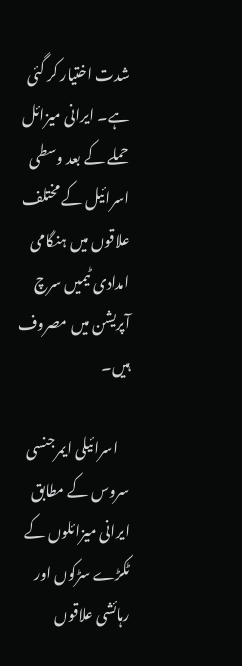شدت اختیار کر گئی ہے۔ ایرانی میزائل حملے کے بعد وسطی اسرائیل کے مختلف علاقوں میں ہنگامی امدادی ٹیمیں سرچ آپریشن میں مصروف ہیں۔

    اسرائیلی ایمرجنسی سروس کے مطابق ایرانی میزائلوں کے ٹکڑے سڑکوں اور رہائشی علاقوں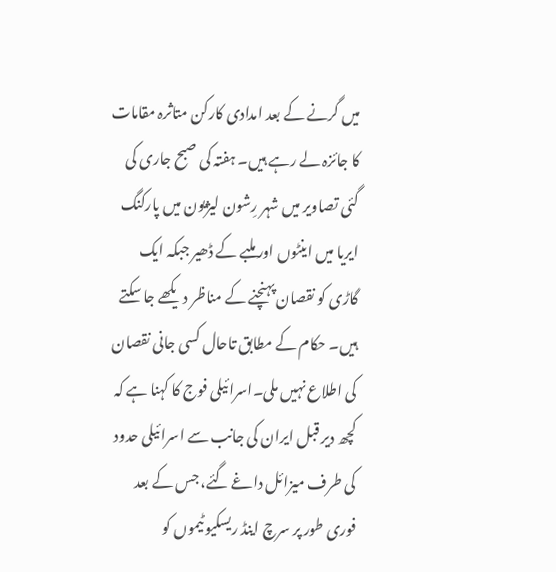میں گرنے کے بعد امدادی کارکن متاثرہ مقامات کا جائزہ لے رہے ہیں۔ ہفتہ کی صبح جاری کی گئی تصاویر میں شہر رِشون لیژیون میں پارکنگ ایریا میں اینٹوں اور ملبے کے ڈھیر جبکہ ایک گاڑی کو نقصان پہنچنے کے مناظر دیکھے جا سکتے ہیں۔ حکام کے مطابق تاحال کسی جانی نقصان کی اطلاع نہیں ملی۔اسرائیلی فوج کا کہنا ہے کہ کچھ دیر قبل ایران کی جانب سے اسرائیلی حدود کی طرف میزائل داغے گئے، جس کے بعد فوری طور پر سرچ اینڈ ریسکیو ٹیموں کو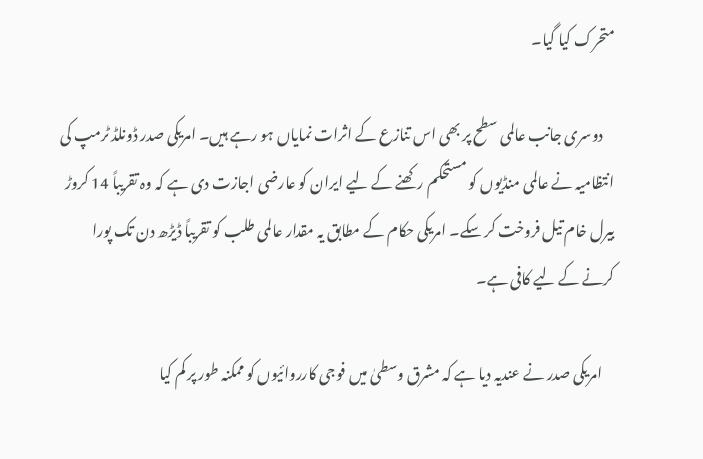متحرک کیا گیا۔

    دوسری جانب عالمی سطح پر بھی اس تنازع کے اثرات نمایاں ہو رہے ہیں۔ امریکی صدر ڈونلڈ ٹرمپ کی انتظامیہ نے عالمی منڈیوں کو مستحکم رکھنے کے لیے ایران کو عارضی اجازت دی ہے کہ وہ تقریباً 14 کروڑ بیرل خام تیل فروخت کر سکے۔ امریکی حکام کے مطابق یہ مقدار عالمی طلب کو تقریباً ڈیڑھ دن تک پورا کرنے کے لیے کافی ہے۔

    امریکی صدر نے عندیہ دیا ہے کہ مشرق وسطیٰ میں فوجی کارروائیوں کو ممکنہ طور پر کم کیا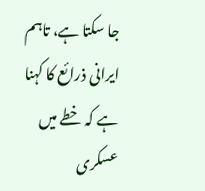جا سکتا ہے، تاہم ایرانی ذرائع کا کہنا ہے کہ خطے میں عسکری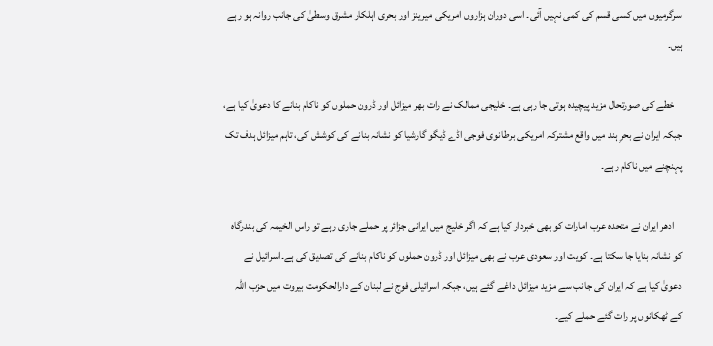سرگرمیوں میں کسی قسم کی کمی نہیں آئی۔ اسی دوران ہزاروں امریکی میرینز اور بحری اہلکار مشرق وسطیٰ کی جانب روانہ ہو رہے ہیں۔

    خطے کی صورتحال مزید پیچیدہ ہوتی جا رہی ہے۔ خلیجی ممالک نے رات بھر میزائل اور ڈرون حملوں کو ناکام بنانے کا دعویٰ کیا ہے، جبکہ ایران نے بحرِ ہند میں واقع مشترکہ امریکی برطانوی فوجی اڈے ڈیگو گارشیا کو نشانہ بنانے کی کوشش کی، تاہم میزائل ہدف تک پہنچنے میں ناکام رہے۔

    ادھر ایران نے متحدہ عرب امارات کو بھی خبردار کیا ہے کہ اگر خلیج میں ایرانی جزائر پر حملے جاری رہے تو راس الخیمہ کی بندرگاہ کو نشانہ بنایا جا سکتا ہے۔ کویت اور سعودی عرب نے بھی میزائل اور ڈرون حملوں کو ناکام بنانے کی تصدیق کی ہے۔اسرائیل نے دعویٰ کیا ہے کہ ایران کی جانب سے مزید میزائل داغے گئے ہیں، جبکہ اسرائیلی فوج نے لبنان کے دارالحکومت بیروت میں حزب اللہ کے ٹھکانوں پر رات گئے حملے کیے۔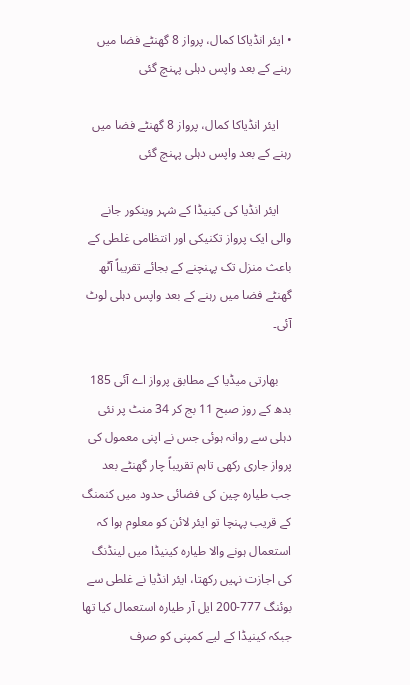• ایئر انڈیاکا کمال، پرواز 8 گھنٹے فضا میں رہنے کے بعد واپس دہلی پہنچ گئی

    ایئر انڈیاکا کمال، پرواز 8 گھنٹے فضا میں رہنے کے بعد واپس دہلی پہنچ گئی

    ایئر انڈیا کی کینیڈا کے شہر وینکور جانے والی ایک پرواز تکنیکی اور انتظامی غلطی کے باعث منزل تک پہنچنے کے بجائے تقریباً آٹھ گھنٹے فضا میں رہنے کے بعد واپس دہلی لوٹ آئی۔

    بھارتی میڈیا کے مطابق پرواز اے آئی 185 بدھ کے روز صبح 11 بج کر 34 منٹ پر نئی دہلی سے روانہ ہوئی جس نے اپنی معمول کی پرواز جاری رکھی تاہم تقریباً چار گھنٹے بعد جب طیارہ چین کی فضائی حدود میں کنمنگ کے قریب پہنچا تو ایئر لائن کو معلوم ہوا کہ استعمال ہونے والا طیارہ کینیڈا میں لینڈنگ کی اجازت نہیں رکھتا، ایئر انڈیا نے غلطی سے بوئنگ 777-200 ایل آر طیارہ استعمال کیا تھا جبکہ کینیڈا کے لیے کمپنی کو صرف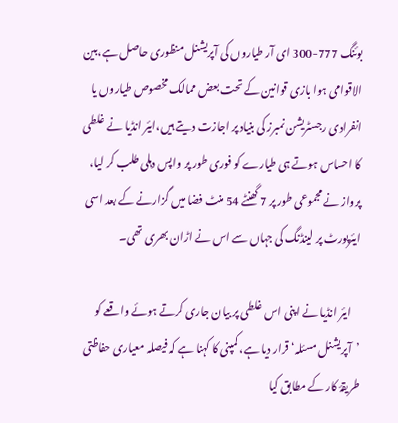بوئنگ 777-300 ای آر طیاروں کی آپریشنل منظوری حاصل ہے،بین الاقوامی ہوا بازی قوانین کے تحت بعض ممالک مخصوص طیاروں یا انفرادی رجسٹریشن نمبرز کی بنیاد پر اجازت دیتے ہیں،ایئر انڈیا نے غلطی کا احساس ہوتے ہی طیارے کو فوری طور پر واپس دہلی طلب کر لیا، پرواز نے مجموعی طور پر 7 گھنٹے 54 منٹ فضا میں گزارنے کے بعد اسی ایئرپورٹ پر لینڈنگ کی جہاں سے اس نے اڑان بھری تھی۔

    ایئر انڈیا نے اپنی اس غلطی پر بیان جاری کرتے ہوئے واقعے کو ’آپریشنل مسئلہ‘ قرار دیا ہے، کمپنی کا کہنا ہے کہ فیصلہ معیاری حفاظتی طریقۂ کار کے مطابق کیا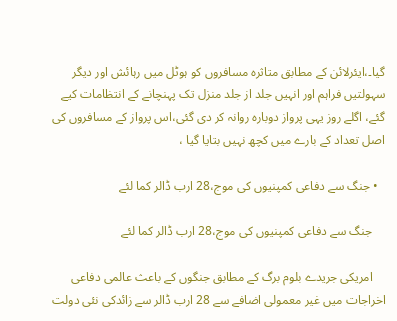گیا۔،ایئرلائن کے مطابق متاثرہ مسافروں کو ہوٹل میں رہائش اور دیگر سہولتیں فراہم اور انہیں جلد از جلد منزل تک پہنچانے کے انتظامات کیے گئے، اگلے روز یہی پرواز دوبارہ روانہ کر دی گئی،اس پرواز کے مسافروں کی اصل تعداد کے بارے میں کچھ نہیں بتایا گیا ،

  • جنگ سے دفاعی کمپنیوں کی موج،28 ارب ڈالر کما لئے

    جنگ سے دفاعی کمپنیوں کی موج،28 ارب ڈالر کما لئے

    امریکی جریدے بلوم برگ کے مطابق جنگوں کے باعث عالمی دفاعی اخراجات میں غیر معمولی اضافے سے 28 ارب ڈالر سے زائدکی نئی دولت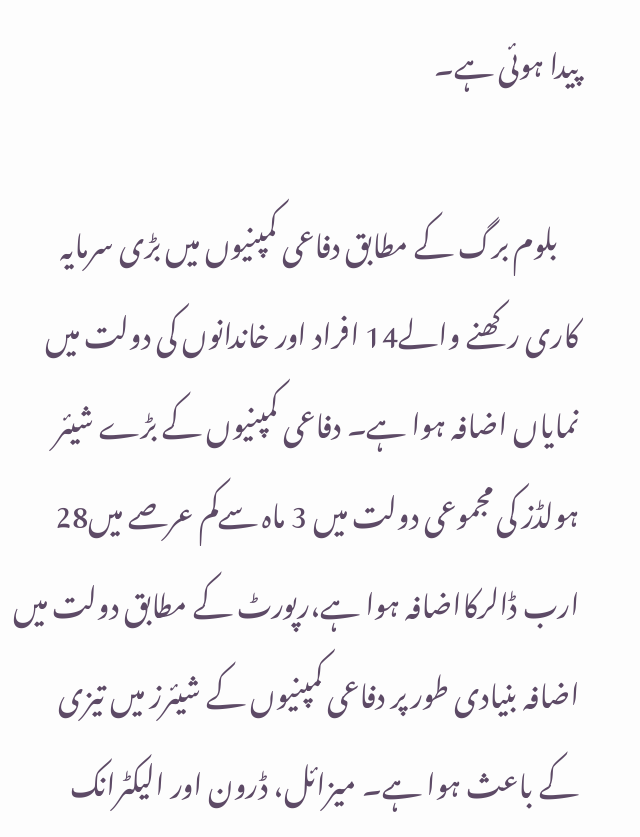پیدا ہوئی ہے۔

    بلوم برگ کے مطابق دفاعی کمپنیوں میں بڑی سرمایہ کاری رکھنے والے14 افراد اور خاندانوں کی دولت میں نمایاں اضافہ ہوا ہے۔ دفاعی کمپنیوں کے بڑے شیئر ہولڈز کی مجموعی دولت میں 3 ماہ سےکم عرصے میں28 ارب ڈالرکااضافہ ہوا ہے،رپورٹ کے مطابق دولت میں اضافہ بنیادی طور پر دفاعی کمپنیوں کے شیئرز میں تیزی کے باعث ہوا ہے۔ میزائل، ڈرون اور الیکٹرانک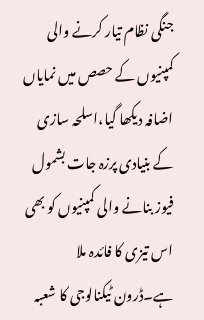جنگی نظام تیار کرنے والی کمپنیوں کے حصص میں نمایاں اضافہ دیکھا گیا،اسلحہ سازی کے بنیادی پرزہ جات بشمول فیوز بنانے والی کمپنیوں کو بھی اس تیزی کا فائدہ ملا ہے۔ڈرون ٹیکنالوجی کا شعبہ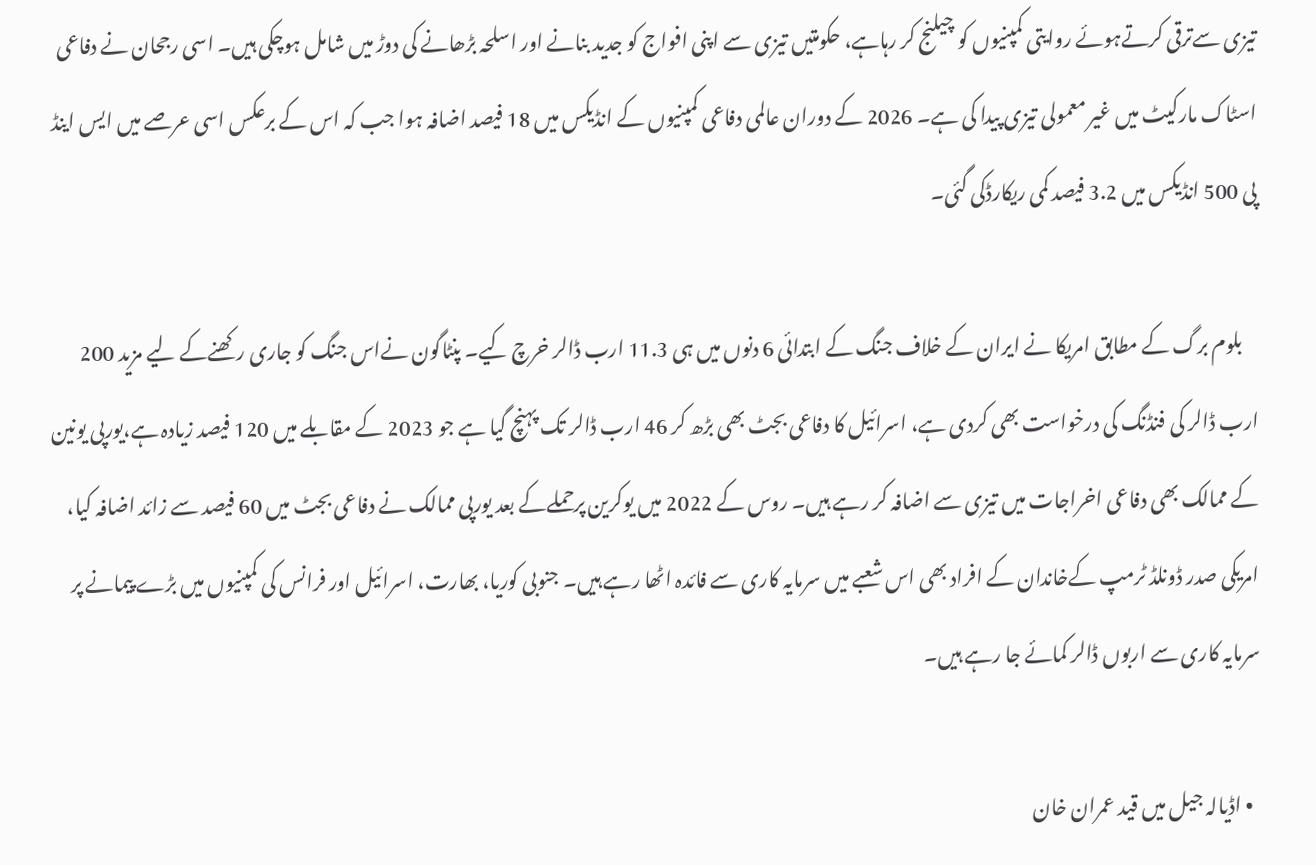تیزی سےترقی کرتےہوئے روایتی کمپنیوں کو چیلنج کر رہاہے، حکومتیں تیزی سے اپنی افواج کو جدید بنانے اور اسلحہ بڑھانے کی دوڑ میں شامل ہوچکی ہیں۔ اسی رجحان نے دفاعی اسٹاک مارکیٹ میں غیر معمولی تیزی پیدا کی ہے۔ 2026 کے دوران عالمی دفاعی کمپنیوں کے انڈیکس میں 18 فیصد اضافہ ہوا جب کہ اس کے برعکس اسی عرصے میں ایس اینڈ پی 500 انڈیکس میں 3.2 فیصد کمی ریکارڈکی گئی۔

    بلوم برگ کے مطابق امریکا نے ایران کے خلاف جنگ کے ابتدائی 6 دنوں میں ہی 11.3 ارب ڈالر خرچ کیے۔ پنٹاگون نےاس جنگ کو جاری رکھنےکے لیے مزید 200 ارب ڈالر کی فنڈنگ کی درخواست بھی کردی ہے، اسرائیل کا دفاعی بجٹ بھی بڑھ کر 46 ارب ڈالر تک پہنچ گیا ہے جو 2023 کے مقابلے میں 120 فیصد زیادہ ہے،یورپی یونین کے ممالک بھی دفاعی اخراجات میں تیزی سے اضافہ کر رہے ہیں۔ روس کے 2022 میں یوکرین پرحملےکے بعد یورپی ممالک نے دفاعی بجٹ میں 60 فیصد سے زائد اضافہ کیا، امریکی صدر ڈونلڈ ٹرمپ کےخاندان کے افراد بھی اس شعبے میں سرمایہ کاری سے فائدہ اٹھا رہے ہیں۔ جنوبی کوریا، بھارت، اسرائیل اور فرانس کی کمپنیوں میں بڑے پیمانے پر سرمایہ کاری سے اربوں ڈالر کمائے جا رہے ہیں۔

  • اڈیالہ جیل میں قید عمران خان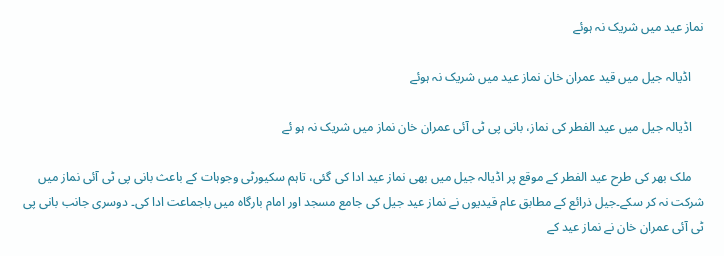نماز عید میں شریک نہ ہوئے

    اڈیالہ جیل میں قید عمران خان نماز عید میں شریک نہ ہوئے

    اڈیالہ جیل میں عید الفطر کی نماز، بانی پی ٹی آئی عمران خان نماز میں شریک نہ ہو ئے

    ملک بھر کی طرح عید الفطر کے موقع پر اڈیالہ جیل میں بھی نماز عید ادا کی گئی، تاہم سکیورٹی وجوہات کے باعث بانی پی ٹی آئی نماز میں شرکت نہ کر سکے۔جیل ذرائع کے مطابق عام قیدیوں نے نماز عید جیل کی جامع مسجد اور امام بارگاہ میں باجماعت ادا کی۔ دوسری جانب بانی پی ٹی آئی عمران خان نے نماز عید کے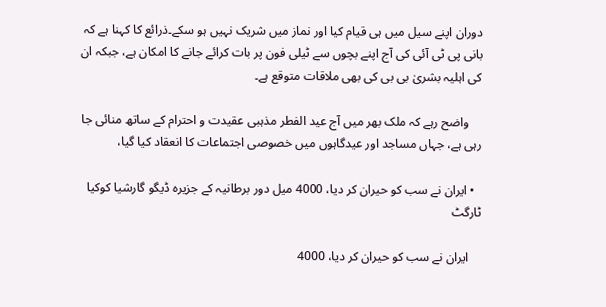دوران اپنے سیل میں ہی قیام کیا اور نماز میں شریک نہیں ہو سکے۔ذرائع کا کہنا ہے کہ بانی پی ٹی آئی کی آج اپنے بچوں سے ٹیلی فون پر بات کرائے جانے کا امکان ہے، جبکہ ان کی اہلیہ بشریٰ بی بی کی بھی ملاقات متوقع ہے۔

    واضح رہے کہ ملک بھر میں آج عید الفطر مذہبی عقیدت و احترام کے ساتھ منائی جا رہی ہے، جہاں مساجد اور عیدگاہوں میں خصوصی اجتماعات کا انعقاد کیا گیا،

  • ایران نے سب کو حیران کر دیا، 4000 میل دور برطانیہ کے جزیرہ ڈیگو گارشیا کوکیا ٹارگٹ

    ایران نے سب کو حیران کر دیا، 4000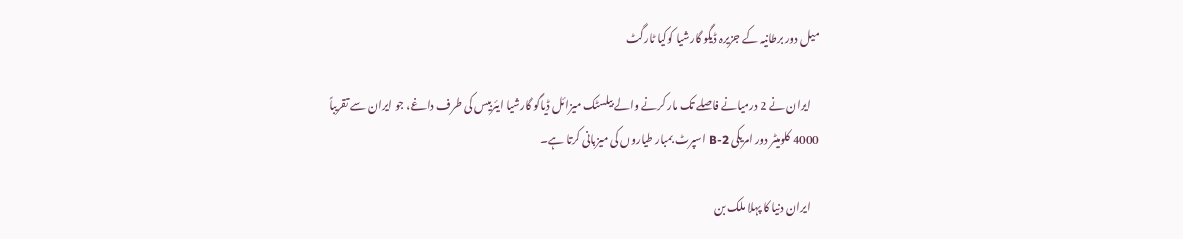میل دور برطانیہ کے جزیرہ ڈیگو گارشیا کوکیا ٹارگٹ

    ایران نے 2 درمیانے فاصلے تک مار کرنے والے بیلسٹک میزائل ڈیاگو گارشیا ایئربیس کی طرف داغے، جو ایران سے تقریباً 4000 کلومیٹر دور امریکی B-2 اسپرٹ بمبار طیاروں کی میزبانی کرتا ہے۔

    ایران دنیا کا پہلا ملک بن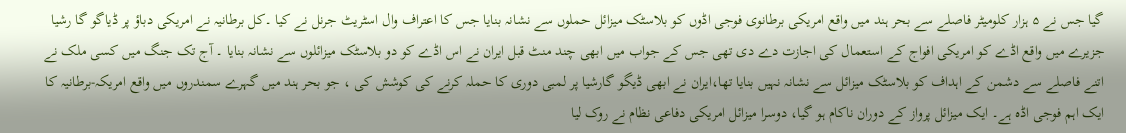گیا جس نے ۵ ہزار کلومیٹر فاصلے سے بحر ہند میں واقع امریکی برطانوی فوجی اڈوں کو بلاسٹک میزائل حملوں سے نشانہ بنایا جس کا اعتراف وال اسٹریٹ جرنل نے کیا ۔کل برطانیہ نے امریکی دباؤ پر ڈیاگو گا رشیا جزیرے میں واقع اڈے کو امریکی افواج کے استعمال کی اجازت دے دی تھی جس کے جواب میں ابھی چند منٹ قبل ایران نے اس اڈے کو دو بلاسٹک میزائلوں سے نشانہ بنایا ۔ آج تک جنگ میں کسی ملک نے اتنے فاصلے سے دشمن کے اہداف کو بلاسٹک میزائل سے نشانہ نہیں بنایا تھا،ایران نے ابھی ڈیگو گارشیا پر لمبی دوری کا حملہ کرنے کی کوشش کی ، جو بحر ہند میں گہرے سمندروں میں واقع امریکہ-برطانیہ کا ایک اہم فوجی اڈہ ہے۔ ایک میزائل پرواز کے دوران ناکام ہو گیا، دوسرا میزائل امریکی دفاعی نظام نے روک لیا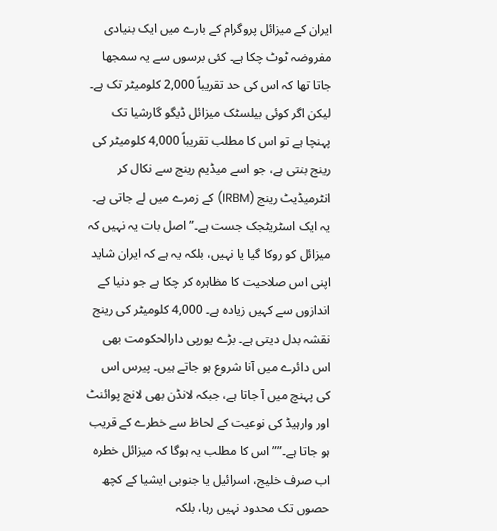ایران کے میزائل پروگرام کے بارے میں ایک بنیادی مفروضہ ٹوٹ چکا ہے۔ کئی برسوں سے یہ سمجھا جاتا تھا کہ اس کی حد تقریباً 2,000 کلومیٹر تک ہے۔ لیکن اگر کوئی بیلسٹک میزائل ڈیگو گارشیا تک پہنچا ہے تو اس کا مطلب تقریباً 4,000 کلومیٹر کی رینج بنتی ہے، جو اسے میڈیم رینج سے نکال کر انٹرمیڈیٹ رینج (IRBM) کے زمرے میں لے جاتی ہے۔ یہ ایک اسٹریٹجک جست ہے۔”اصل بات یہ نہیں کہ میزائل کو روکا گیا یا نہیں، بلکہ یہ ہے کہ ایران شاید اپنی اس صلاحیت کا مظاہرہ کر چکا ہے جو دنیا کے اندازوں سے کہیں زیادہ ہے۔ 4,000 کلومیٹر کی رینج نقشہ بدل دیتی ہے۔ بڑے یورپی دارالحکومت بھی اس دائرے میں آنا شروع ہو جاتے ہیں۔ پیرس اس کی پہنچ میں آ جاتا ہے، جبکہ لانڈن بھی لانچ پوائنٹ اور وارہیڈ کی نوعیت کے لحاظ سے خطرے کے قریب ہو جاتا ہے۔””اس کا مطلب یہ ہوگا کہ میزائل خطرہ اب صرف خلیج، اسرائیل یا جنوبی ایشیا کے کچھ حصوں تک محدود نہیں رہا، بلکہ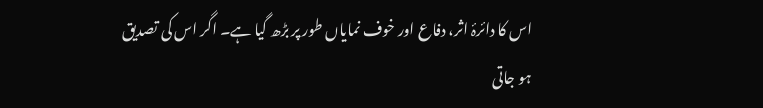اس کا دائرۂ اثر، دفاع اور خوف نمایاں طور پر بڑھ گیا ہے۔ اگر اس کی تصدیق ہو جاتی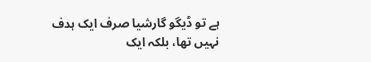ہے تو ڈیگو گارشیا صرف ایک ہدف نہیں تھا، بلکہ ایک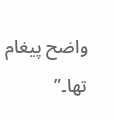واضح پیغام تھا۔”